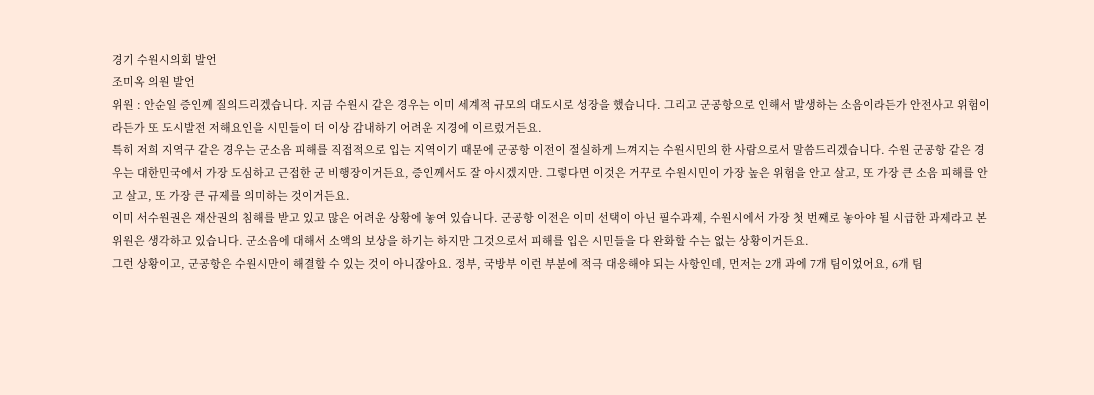경기 수원시의회 발언
조미옥 의원 발언
위원 : 안순일 증인께 질의드리겠습니다. 지금 수원시 같은 경우는 이미 세계적 규모의 대도시로 성장을 했습니다. 그리고 군공항으로 인해서 발생하는 소음이라든가 안전사고 위험이라든가 또 도시발전 저해요인을 시민들이 더 이상 감내하기 어려운 지경에 이르렀거든요.
특히 저희 지역구 같은 경우는 군소음 피해를 직접적으로 입는 지역이기 때문에 군공항 이전이 절실하게 느껴지는 수원시민의 한 사람으로서 말씀드리겠습니다. 수원 군공항 같은 경우는 대한민국에서 가장 도심하고 근접한 군 비행장이거든요, 증인께서도 잘 아시겠지만. 그렇다면 이것은 거꾸로 수원시민이 가장 높은 위험을 안고 살고, 또 가장 큰 소음 피해를 안고 살고, 또 가장 큰 규제를 의미하는 것이거든요.
이미 서수원권은 재산권의 침해를 받고 있고 많은 어려운 상황에 놓여 있습니다. 군공항 이전은 이미 선택이 아닌 필수과제, 수원시에서 가장 첫 번째로 놓아야 될 시급한 과제라고 본 위원은 생각하고 있습니다. 군소음에 대해서 소액의 보상을 하기는 하지만 그것으로서 피해를 입은 시민들을 다 완화할 수는 없는 상황이거든요.
그런 상황이고, 군공항은 수원시만이 해결할 수 있는 것이 아니잖아요. 정부, 국방부 이런 부분에 적극 대응해야 되는 사항인데, 먼저는 2개 과에 7개 팀이었어요, 6개 팀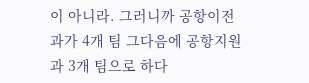이 아니라. 그러니까 공항이전과가 4개 팀 그다음에 공항지원과 3개 팀으로 하다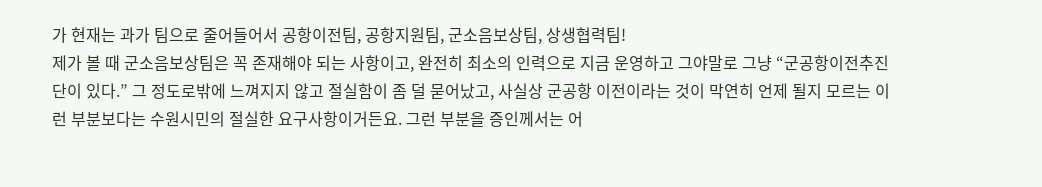가 현재는 과가 팀으로 줄어들어서 공항이전팀, 공항지원팀, 군소음보상팀, 상생협력팀!
제가 볼 때 군소음보상팀은 꼭 존재해야 되는 사항이고, 완전히 최소의 인력으로 지금 운영하고 그야말로 그냥 “군공항이전추진단이 있다.” 그 정도로밖에 느껴지지 않고 절실함이 좀 덜 묻어났고, 사실상 군공항 이전이라는 것이 막연히 언제 될지 모르는 이런 부분보다는 수원시민의 절실한 요구사항이거든요. 그런 부분을 증인께서는 어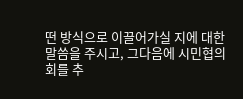떤 방식으로 이끌어가실 지에 대한 말씀을 주시고, 그다음에 시민협의회를 추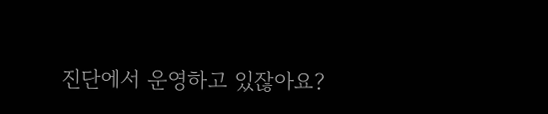진단에서 운영하고 있잖아요?